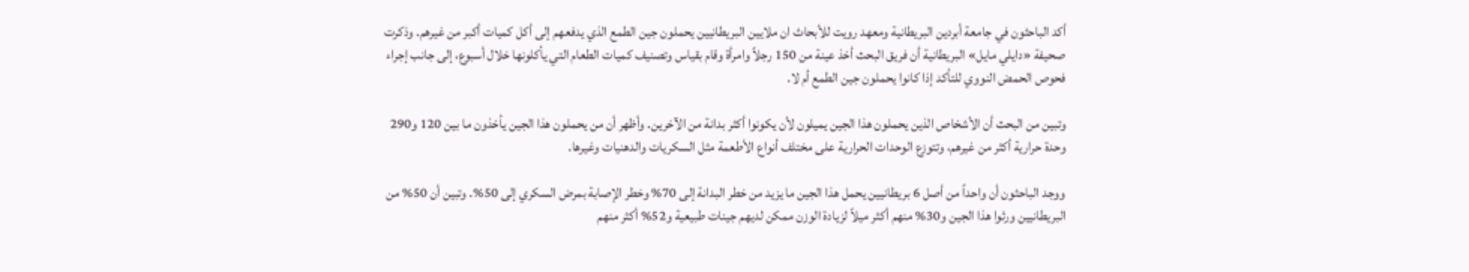أكد الباحثون في جامعة أبردين البريطانية ومعهد رويت للأبحاث ان ملايين البريطانيين يحملون جين الطمع الذي يدفعهم إلى أكل كميات أكبر من غيرهم. وذكرت صحيفة «دايلي مايل» البريطانية أن فريق البحث أخذ عينة من 150 رجلاً وامرأة وقام بقياس وتصنيف كميات الطعام التي يأكلونها خلال أسبوع، إلى جانب إجراء فحوص الحمض النووي للتأكد إذا كانوا يحملون جين الطمع أم لا.

وتبين من البحث أن الأشخاص الذين يحملون هذا الجين يميلون لأن يكونوا أكثر بدانة من الآخرين. وأظهر أن من يحملون هذا الجين يأخذون ما بين 120 و290 وحدة حرارية أكثر من غيرهم، وتتوزع الوحدات الحرارية على مختلف أنواع الأطعمة مثل السكريات والدهنيات وغيرها.

ووجد الباحثون أن واحداً من أصل 6 بريطانيين يحمل هذا الجين ما يزيد من خطر البدانة إلى 70% وخطر الإصابة بمرض السكري إلى 50%. وتبين أن 50% من البريطانيين ورثوا هذا الجين و30% منهم أكثر ميلاً لزيادة الوزن ممكن لديهم جينات طبيعية و52% أكثر منهم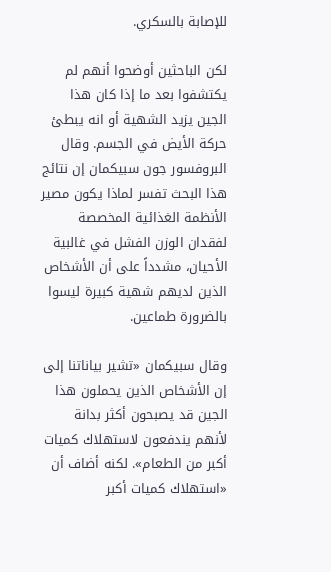للإصابة بالسكري.

لكن الباحثين أوضحوا أنهم لم يكتشفوا بعد ما إذا كان هذا الجين يزيد الشهية أو انه يبطئ حركة الأيض في الجسم. وقال البروفسور جون سبيكمان إن نتائج هذا البحث تفسر لماذا يكون مصير الأنظمة الغذائية المخصصة لفقدان الوزن الفشل في غالبية الأحيان، مشدداً على أن الأشخاص الذين لديهم شهية كبيرة ليسوا بالضرورة طماعين.

وقال سبيكمان «تشير بياناتنا إلى إن الأشخاص الذين يحملون هذا الجين قد يصبحون أكثر بدانة لأنهم يندفعون لاستهلاك كميات أكبر من الطعام». لكنه أضاف أن «استهلاك كميات أكبر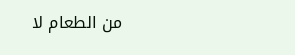من الطعام لا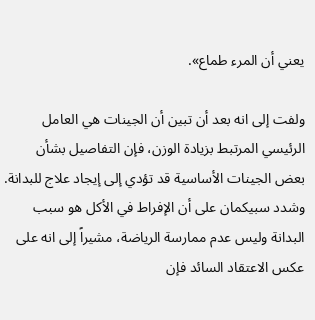يعني أن المرء طماع».

ولفت إلى انه بعد أن تبين أن الجينات هي العامل الرئيسي المرتبط بزيادة الوزن، فإن التفاصيل بشأن بعض الجينات الأساسية قد تؤدي إلى إيجاد علاج للبدانة. وشدد سبيكمان على أن الإفراط في الأكل هو سبب البدانة وليس عدم ممارسة الرياضة، مشيراً إلى انه على عكس الاعتقاد السائد فإن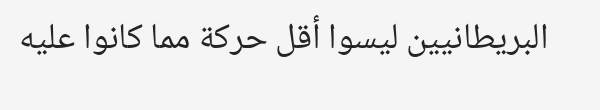البريطانيين ليسوا أقل حركة مما كانوا عليه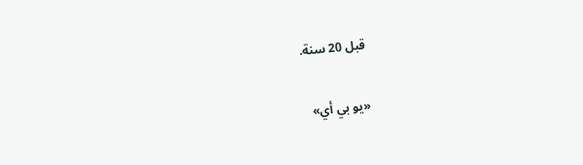قبل 20 سنة.

«يو بي أي»